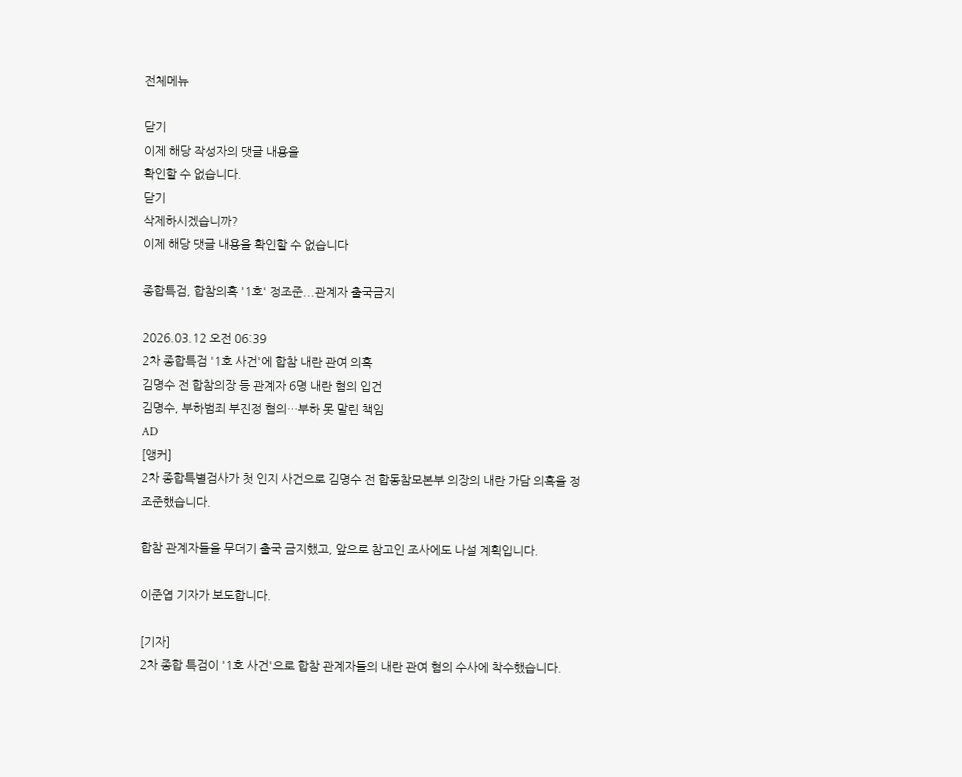전체메뉴

닫기
이제 해당 작성자의 댓글 내용을
확인할 수 없습니다.
닫기
삭제하시겠습니까?
이제 해당 댓글 내용을 확인할 수 없습니다

종합특검, 합참의혹 '1호' 정조준...관계자 출국금지

2026.03.12 오전 06:39
2차 종합특검 '1호 사건'에 합참 내란 관여 의혹
김명수 전 합참의장 등 관계자 6명 내란 혐의 입건
김명수, 부하범죄 부진정 혐의…부하 못 말린 책임
AD
[앵커]
2차 종합특별검사가 첫 인지 사건으로 김명수 전 합동참모본부 의장의 내란 가담 의혹을 정조준했습니다.

합참 관계자들을 무더기 출국 금지했고, 앞으로 참고인 조사에도 나설 계획입니다.

이준엽 기자가 보도합니다.

[기자]
2차 종합 특검이 '1호 사건'으로 합참 관계자들의 내란 관여 혐의 수사에 착수했습니다.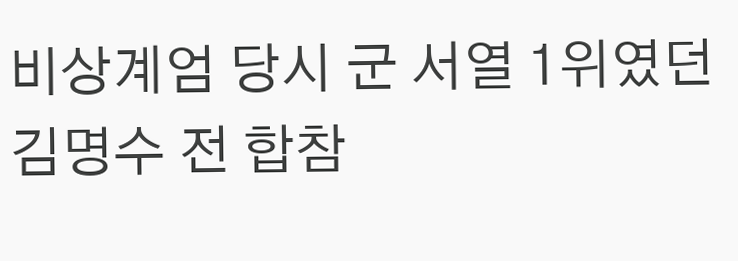비상계엄 당시 군 서열 1위였던 김명수 전 합참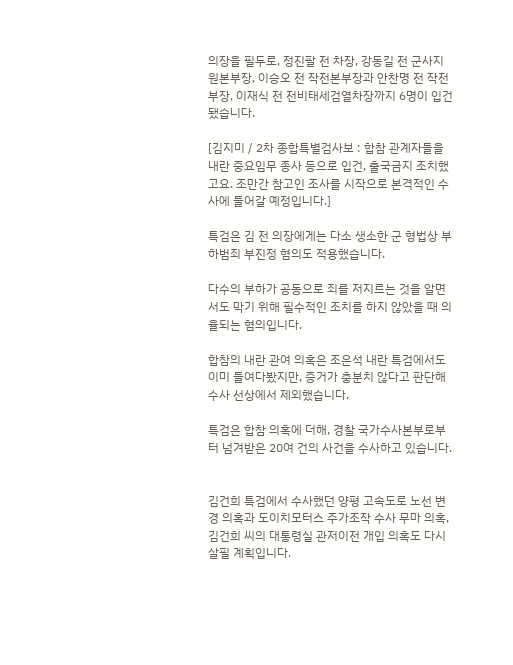의장을 필두로, 정진팔 전 차장, 강동길 전 군사지원본부장, 이승오 전 작전본부장과 안찬명 전 작전부장, 이재식 전 전비태세검열차장까지 6명이 입건됐습니다.

[김지미 / 2차 종합특별검사보 : 합참 관계자들을 내란 중요임무 종사 등으로 입건, 출국금지 조치했고요. 조만간 참고인 조사를 시작으로 본격적인 수사에 들어갈 예정입니다.]

특검은 김 전 의장에게는 다소 생소한 군 형법상 부하범죄 부진정 혐의도 적용했습니다.

다수의 부하가 공동으로 죄를 저지르는 것을 알면서도 막기 위해 필수적인 조치를 하지 않았을 때 의율되는 혐의입니다.

합참의 내란 관여 의혹은 조은석 내란 특검에서도 이미 들여다봤지만, 증거가 충분치 않다고 판단해 수사 선상에서 제외했습니다.

특검은 합참 의혹에 더해, 경찰 국가수사본부로부터 넘겨받은 20여 건의 사건을 수사하고 있습니다.


김건희 특검에서 수사했던 양평 고속도로 노선 변경 의혹과 도이치모터스 주가조작 수사 무마 의혹, 김건희 씨의 대통령실 관저이전 개입 의혹도 다시 살필 계획입니다.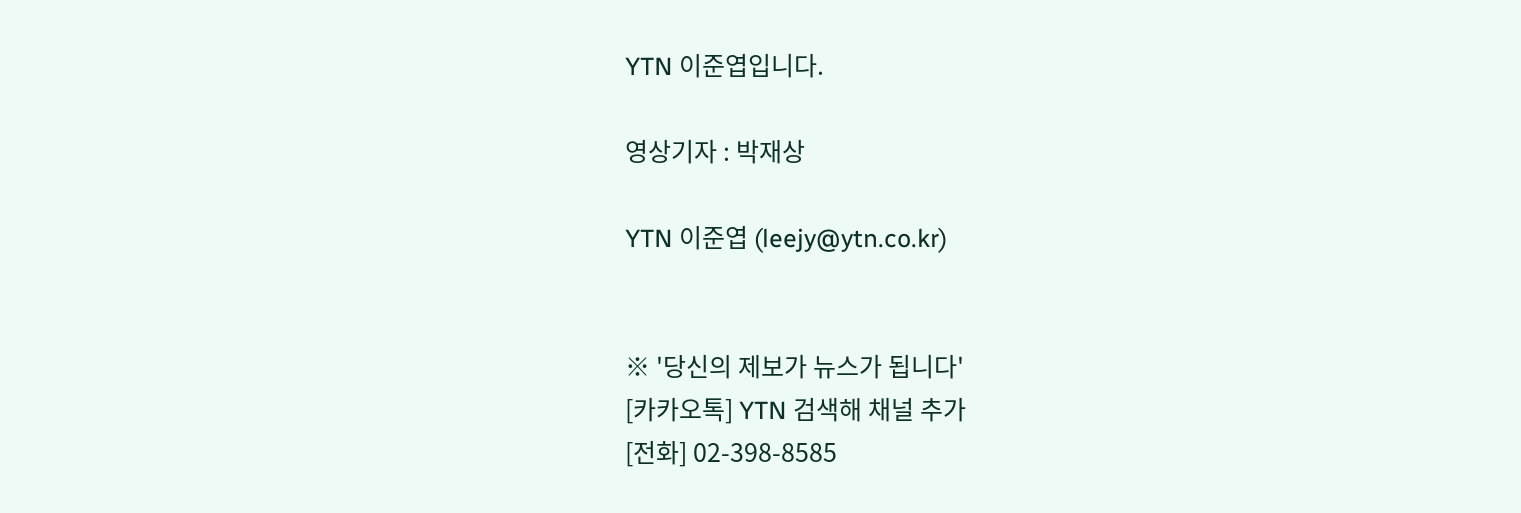YTN 이준엽입니다.

영상기자 : 박재상

YTN 이준엽 (leejy@ytn.co.kr)


※ '당신의 제보가 뉴스가 됩니다'
[카카오톡] YTN 검색해 채널 추가
[전화] 02-398-8585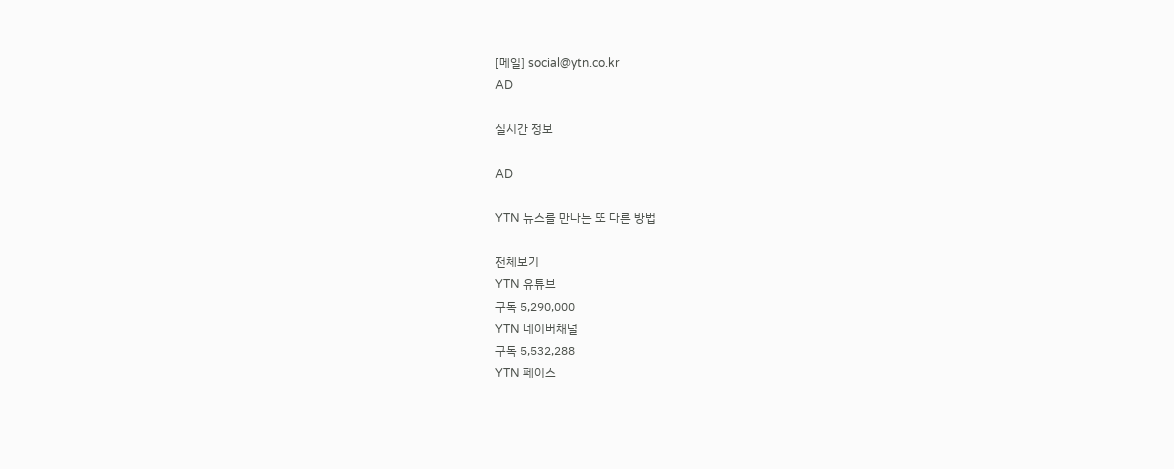[메일] social@ytn.co.kr
AD

실시간 정보

AD

YTN 뉴스를 만나는 또 다른 방법

전체보기
YTN 유튜브
구독 5,290,000
YTN 네이버채널
구독 5,532,288
YTN 페이스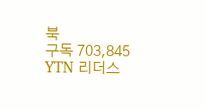북
구독 703,845
YTN 리더스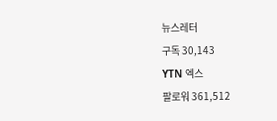뉴스레터
구독 30,143
YTN 엑스
팔로워 361,512